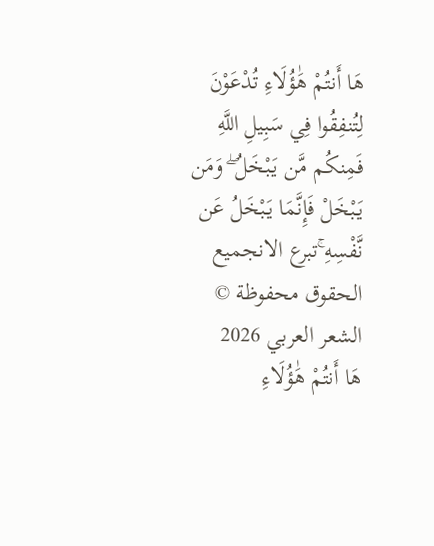هَا أَنتُمْ هَٰؤُلَاءِ تُدْعَوْنَ لِتُنفِقُوا فِي سَبِيلِ اللَّهِ فَمِنكُم مَّن يَبْخَلُ ۖ وَمَن يَبْخَلْ فَإِنَّمَا يَبْخَلُ عَن نَّفْسِهِ ۚتبرع الانجميع الحقوق محفوظة © الشعر العربي 2026
هَا أَنتُمْ هَٰؤُلَاءِ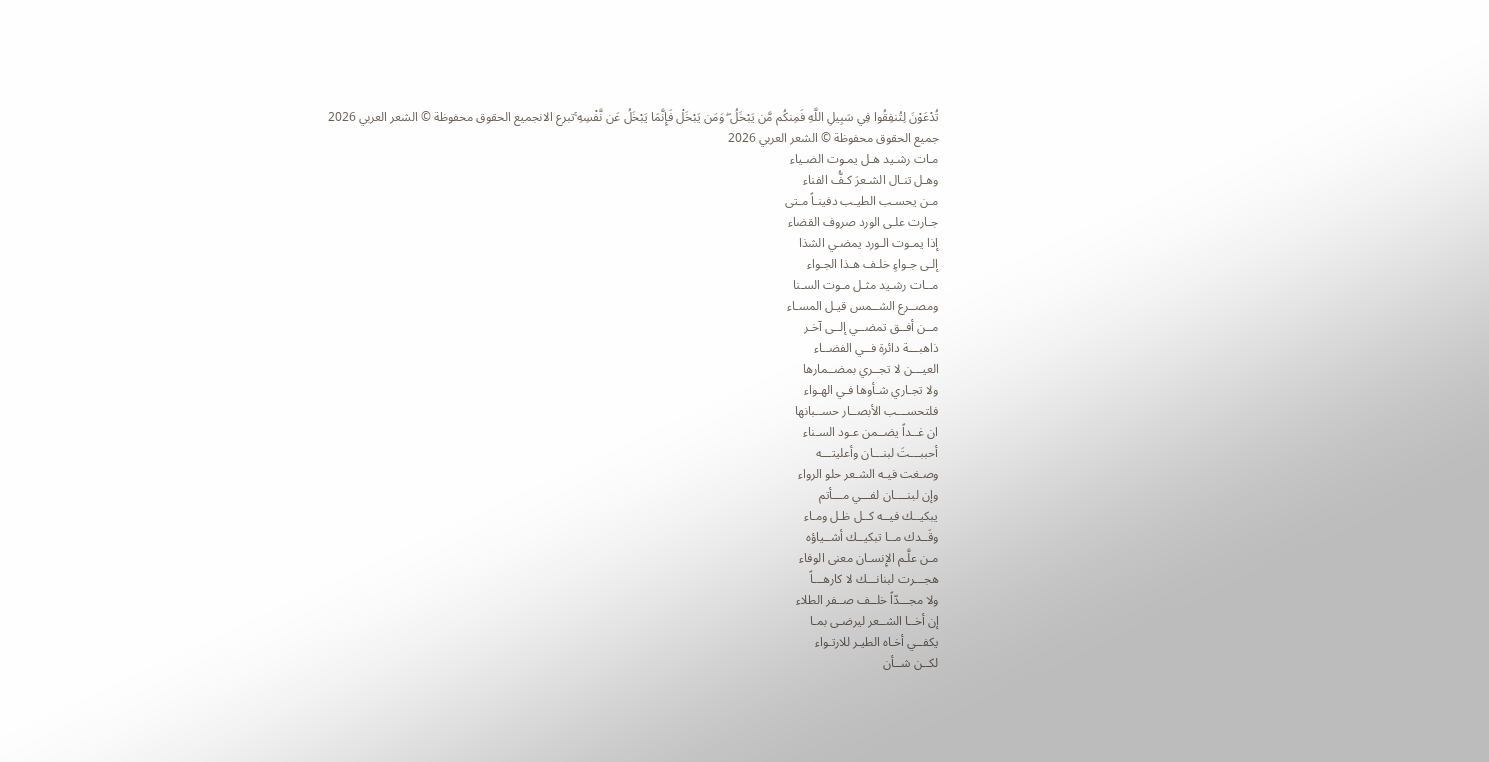تُدْعَوْنَ لِتُنفِقُوا فِي سَبِيلِ اللَّهِ فَمِنكُم مَّن يَبْخَلُ ۖ وَمَن يَبْخَلْ فَإِنَّمَا يَبْخَلُ عَن نَّفْسِهِ ۚتبرع الانجميع الحقوق محفوظة © الشعر العربي 2026
جميع الحقوق محفوظة © الشعر العربي 2026
مـات رشـيد هـل يمـوت الضـياء
وهـل تنـال الشـعرَ كـفُّ الفناء
مـن يحسـب الطيـب دفينـاً مـتى
جـارت علـى الورد صروف القضاء
إذا يمـوت الـورد يمضـي الشذا
إلـى جـواءٍ خلـف هـذا الجـواء
مــات رشـيد مثـل مـوت السـنا
ومصــرع الشــمس قيـل المسـاء
مــن أفــق تمضــي إلــى آخـر
ذاهبـــة دائرة فــي الفضــاء
العيـــن لا تجــري بمضــمارها
ولا تجـاري شـأوها فـي الهـواء
فلتحســـب الأبصــار حســبانها
ان غــداً يضــمن عـود السـناء
أحببـــتَ لبنـــان وأعليتـــه
وصـغت فيـه الشـعر حلو الرواء
وإن لبنــــان لفـــي مـــأتم
يبكيــك فيــه كــل ظـل ومـاء
وقَــدك مــا تبكيــك أشــياؤه
مـن علَّـم الإِنسـان معنى الوفاء
هجـــرت لبنانـــك لا كارهـــاً
ولا مجـــدّاً خلــف صــفر الطلاء
إن أخــا الشــعر ليرضـى بمـا
يكفــي أخـاه الطيـر للارتـواء
لكــن شــأن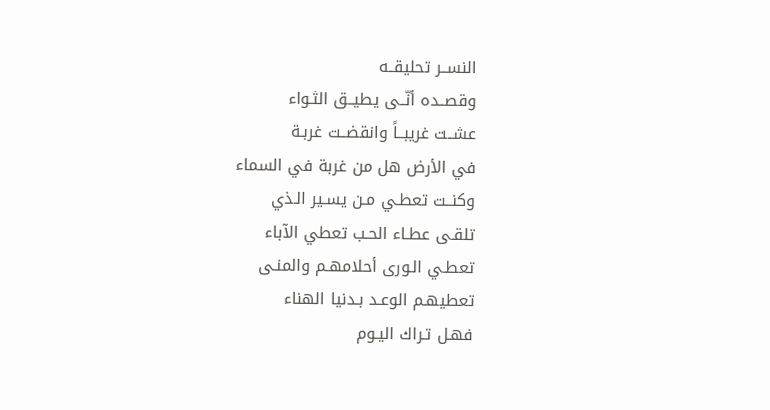النســر تحليقــه
وقصــده أنّــى يطيــق الثـواء
عشــت غريبــاً وانقضــت غربـة
في الأرض هل من غربة في السماء
وكنــت تعطـي مـن يسـير الـذي
تلقـى عطـاء الحـب تعطي الآباء
تعطـي الـورى أحلامهـم والمنـى
تعطيهـم الوعـد بـدنيا الهناء
فهـل تـراك اليـوم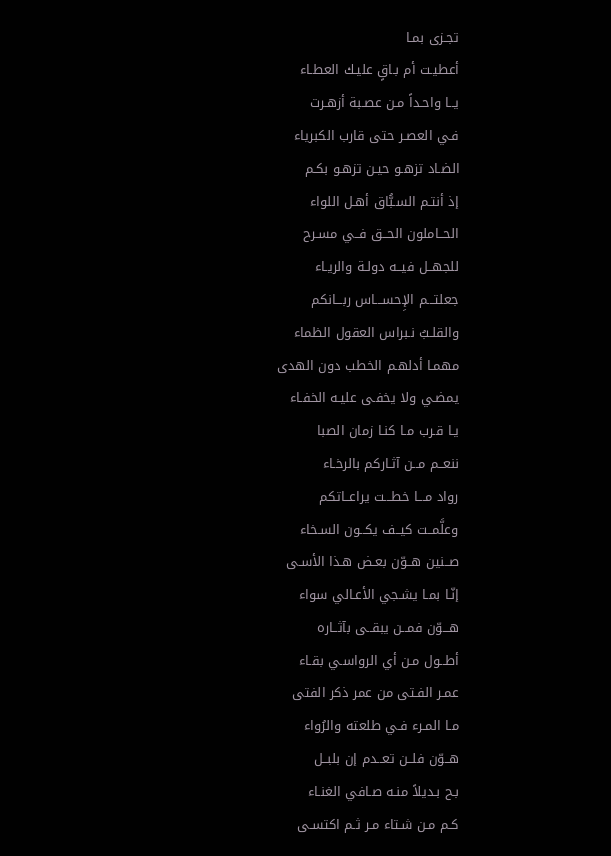تجـزى بمـا
أعطيـت أم بـاقٍ عليـك العطـاء
يــا واحـداً مـن عصـبة أزهـرت
فـي العصـر حتى قارب الكبرياء
الضـاد تزهـو حيـن تزهـو بكـم
إذ أنتـم السـبُّاق أهـل اللواء
الحــاملون الحــق فــي مسـرح
للجهــل فيــه دولـة والريـاء
جعلتـــم الإِحســـاس ربـــانكم
والقلـبُ نـبراس العقول الظماء
مهمـا أدلهـم الخطب دون الهدى
يمضـي ولا يخفـى عليـه الخفـاء
يـا قـرب مـا كنـا زمان الصبا
ننعــم مــن آثـاركم بالرخـاء
رواد مـــا خطـــت يراعــاتكم
وعلَّمــت كيــف يكــون السـخاء
صــنين هــوّن بعـض هـذا الأسـى
إنّـا بمـا يشـجي الأعـالي سواء
هـــوّن فمــن يبقــى بآثــاره
أطــول مـن أي الرواسـي بقـاء
عمـر الفـتى من عمر ذكر الفتى
مـا المـرء فـي طلعته والرُواء
هــوّن فلــن تعــدم إن بلبــل
بـح بـديلاً منـه صـافي الغنـاء
كـم مـن شـتاء مـر ثـم اكتسـى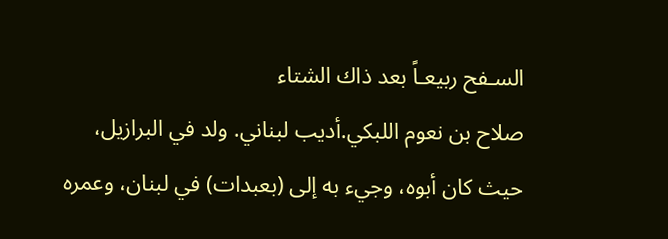السـفح ربيعـاً بعد ذاك الشتاء
صلاح بن نعوم اللبكي.أديب لبناني. ولد في البرازيل، حيث كان أبوه، وجيء به إلى (بعبدات) في لبنان، وعمره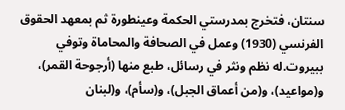سنتان، فتخرج بمدرستي الحكمة وعينطورة ثم بمعهد الحقوق الفرنسي (1930) وعمل في الصحافة والمحاماة وتوفي ببيروت.له نظم ونثر في رسائل، طبع منها (أرجوحة القمر)، و(مواعيد)، و(من أعماق الجبل)، و(سأم)، و(لبنان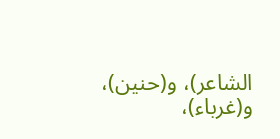الشاعر)، و(حنين)، و(غرباء)،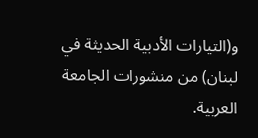و(التيارات الأدبية الحديثة في لبنان) من منشورات الجامعة العربية.